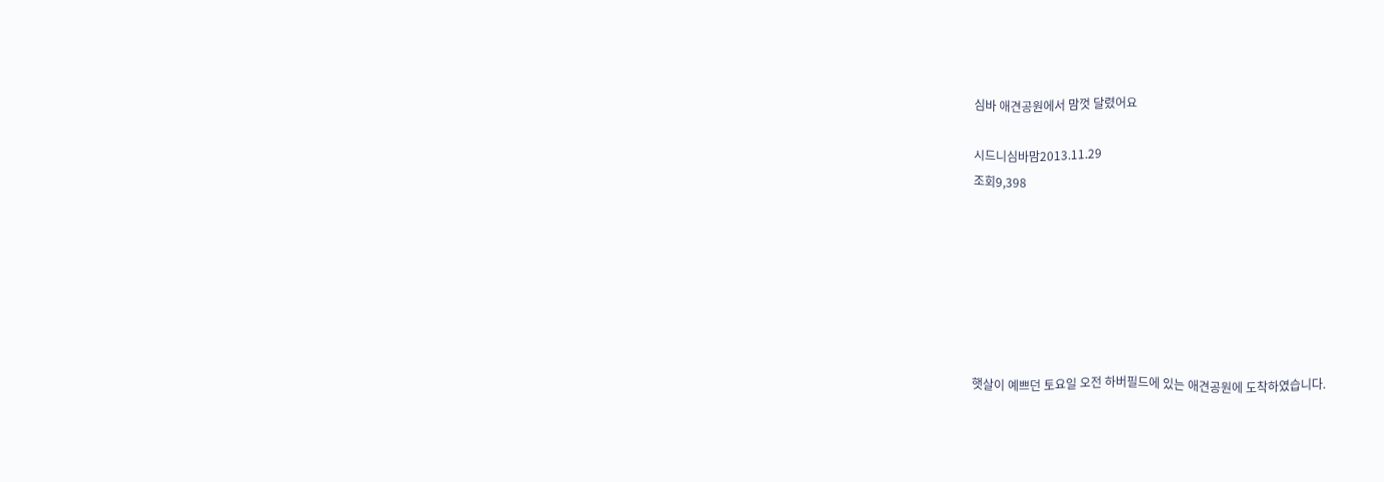심바 애견공원에서 맘껏 달렸어요

시드니심바맘2013.11.29
조회9,398







햇살이 예쁘던 토요일 오전 하버필드에 있는 애견공원에 도착하였습니다.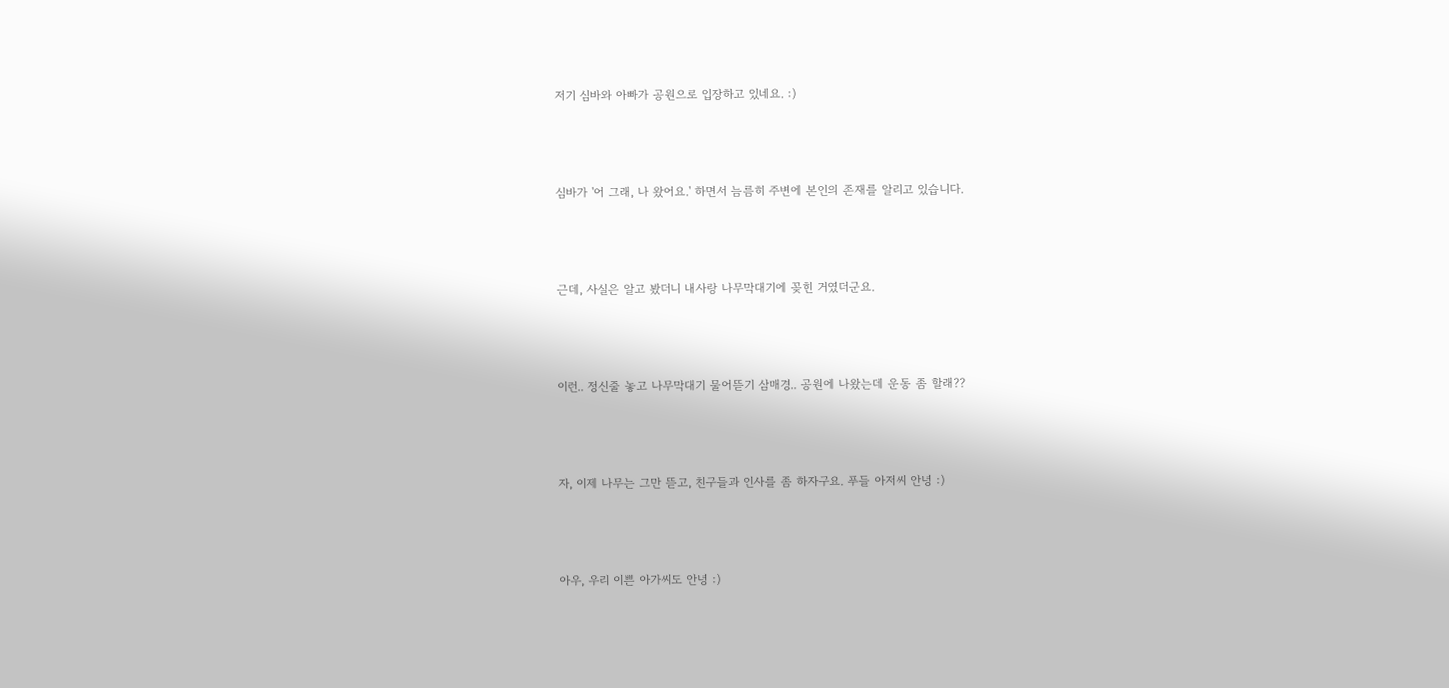저기 심바와 아빠가 공원으로 입장하고 있네요. :)





심바가 '어 그래, 나 왔어요.' 하면서 늠름히 주변에 본인의 존재를 알리고 있습니다.





근데, 사실은 알고 봤더니 내사랑 나무막대기에 꽂힌 거였더군요.





이런.. 정신줄 놓고 나무막대기 물어뜯기 삼매경.. 공원에 나왔는데 운동 좀 할래??





자, 이제 나무는 그만 뜯고, 친구들과 인사를 좀 하자구요. 푸들 아저씨 안녕 :)





아우, 우리 이쁜 아가씨도 안녕 :)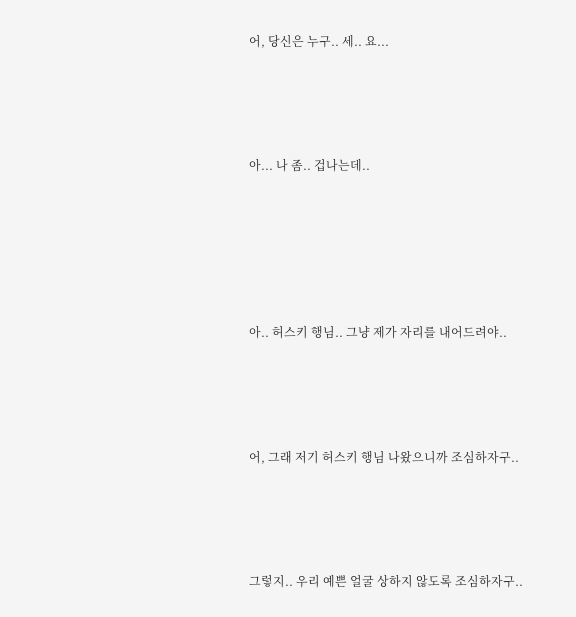어, 당신은 누구.. 세.. 요...





아... 나 좀.. 겁나는데..







아.. 허스키 행님.. 그냥 제가 자리를 내어드려야..





어, 그래 저기 허스키 행님 나왔으니까 조심하자구..





그렇지.. 우리 예쁜 얼굴 상하지 않도록 조심하자구..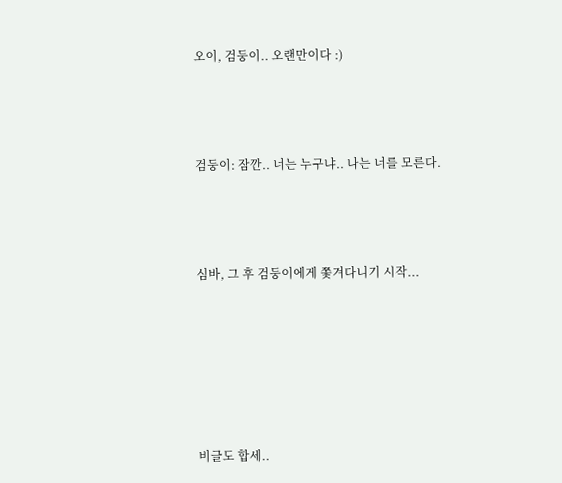오이, 검둥이.. 오랜만이다 :)





검둥이: 잠깐.. 너는 누구냐.. 나는 너를 모른다.





심바, 그 후 검둥이에게 쫓겨다니기 시작...









비글도 합세..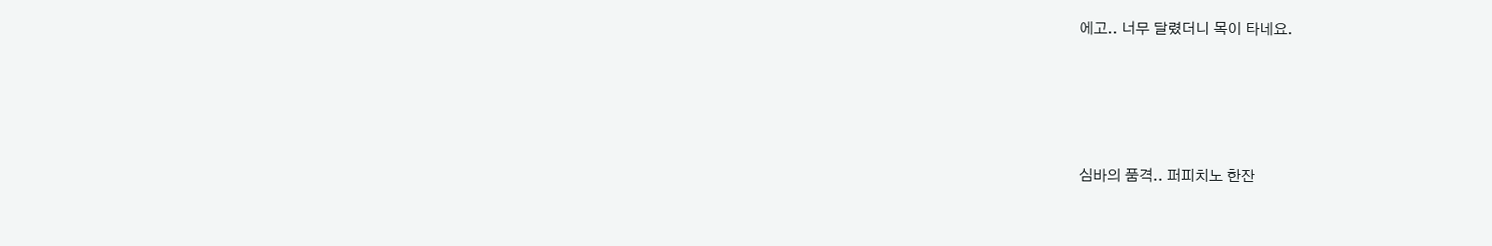에고.. 너무 달렸더니 목이 타네요.





심바의 품격.. 퍼피치노 한잔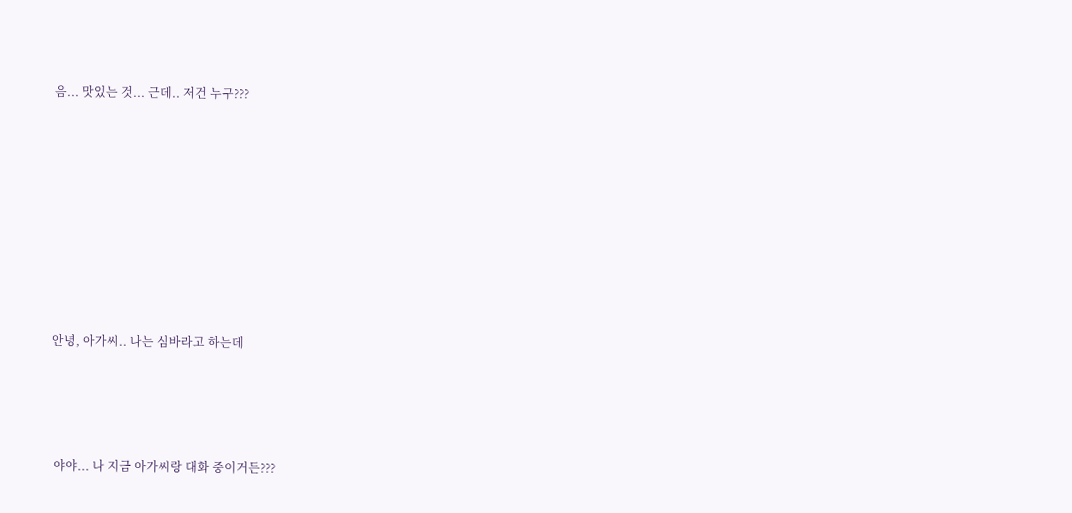음... 맛있는 것... 근데.. 저건 누구???











안녕, 아가씨.. 나는 심바라고 하는데





 야야... 나 지금 아가씨랑 대화 중이거든???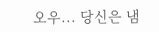오우... 당신은 냄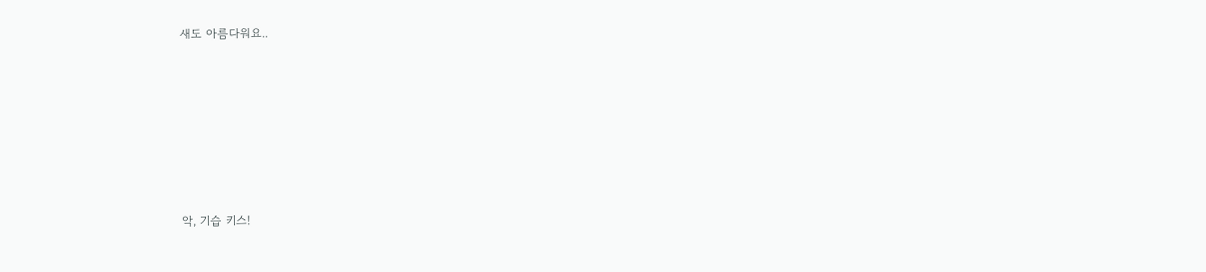새도 아름다워요..







악, 기습 키스!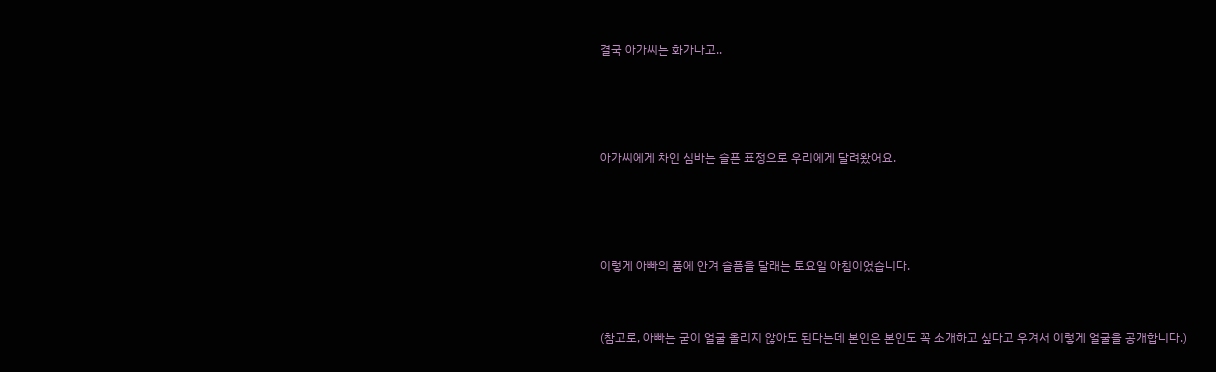결국 아가씨는 화가나고..





아가씨에게 차인 심바는 슬픈 표정으로 우리에게 달려왔어요.





이렇게 아빠의 품에 안겨 슬픔을 달래는 토요일 아침이었습니다.



(참고로, 아빠는 굳이 얼굴 올리지 않아도 된다는데 본인은 본인도 꼭 소개하고 싶다고 우겨서 이렇게 얼굴을 공개합니다.)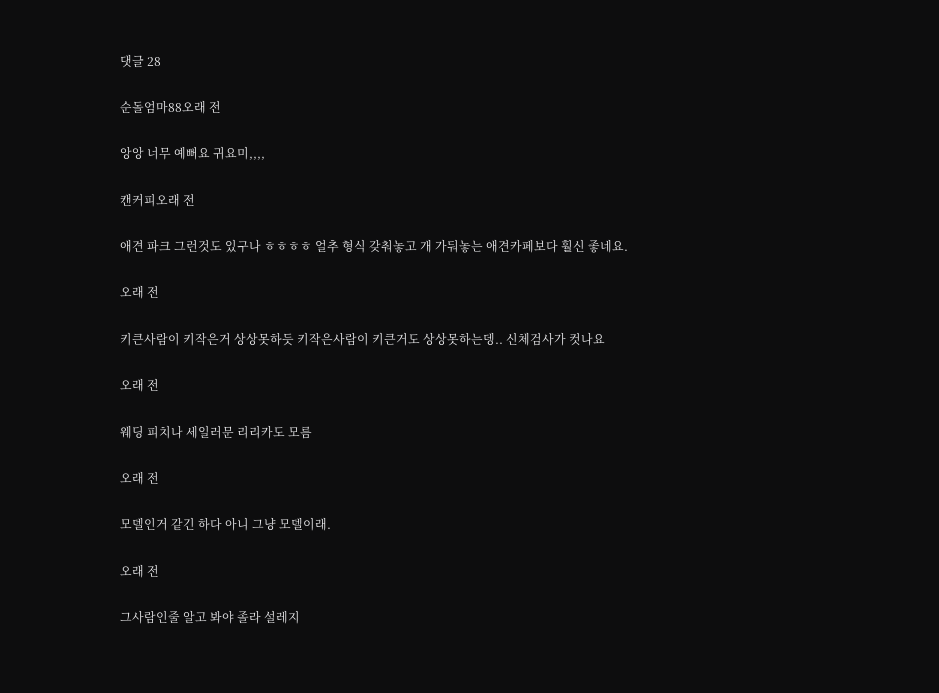댓글 28

순돌엄마88오래 전

앙앙 너무 예뻐요 귀요미,,,,

캔커피오래 전

애견 파크 그런것도 있구나 ㅎㅎㅎㅎ 얼추 형식 갖춰놓고 개 가둬놓는 애견카페보다 훨신 좋네요.

오래 전

키큰사람이 키작은거 상상못하듯 키작은사람이 키큰거도 상상못하는뎅.. 신체검사가 컷나요

오래 전

웨딩 피치나 세일러문 리리카도 모름

오래 전

모델인거 같긴 하다 아니 그냥 모델이래.

오래 전

그사람인줄 알고 봐야 졸라 설레지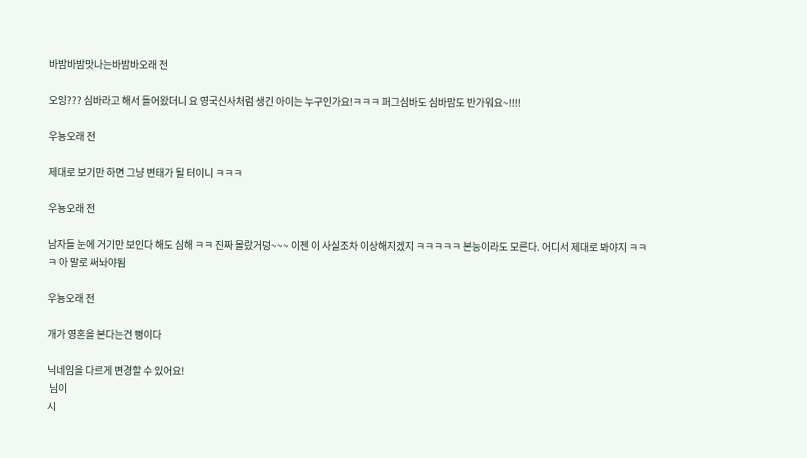바밤바밤맛나는바밤바오래 전

오잉??? 심바라고 해서 들어왔더니 요 영국신사처럼 생긴 아이는 누구인가요!ㅋㅋㅋ 퍼그심바도 심바맘도 반가워요~!!!!

우뇽오래 전

제대로 보기만 하면 그냥 변태가 될 터이니 ㅋㅋㅋ

우뇽오래 전

남자들 눈에 거기만 보인다 해도 심해 ㅋㅋ 진짜 몰랐거덩~~~ 이젠 이 사실조차 이상해지겠지 ㅋㅋㅋㅋㅋ 본능이라도 모른다. 어디서 제대로 봐야지 ㅋㅋㅋ 아 말로 써놔야됨

우뇽오래 전

개가 영혼을 본다는건 뻥이다

닉네임을 다르게 변경할 수 있어요!
 님이
시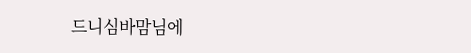드니심바맘님에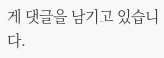게 댓글을 남기고 있습니다.